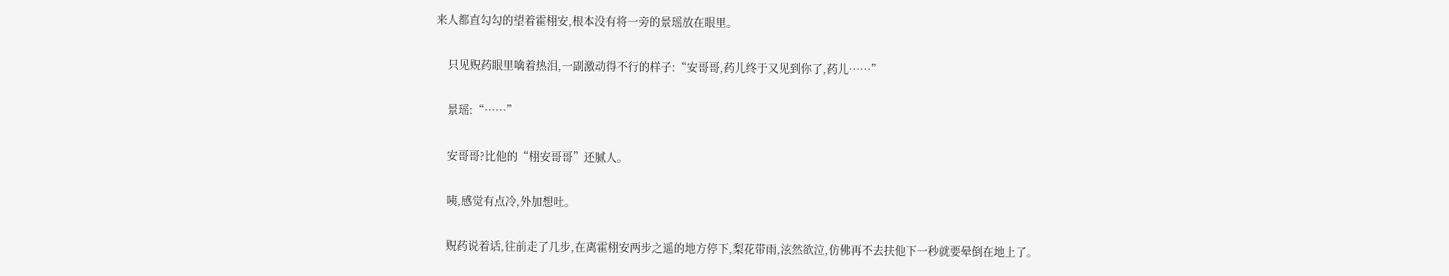来人都直勾勾的望着霍栩安,根本没有将一旁的景瑶放在眼里。

    只见贶药眼里噙着热泪,一副激动得不行的样子:“安哥哥,药儿终于又见到你了,药儿……”

    景瑶:“……”

    安哥哥?比他的“栩安哥哥”还腻人。

    咦,感觉有点冷,外加想吐。

    贶药说着话,往前走了几步,在离霍栩安两步之遥的地方停下,梨花带雨,泫然欲泣,仿佛再不去扶他下一秒就要晕倒在地上了。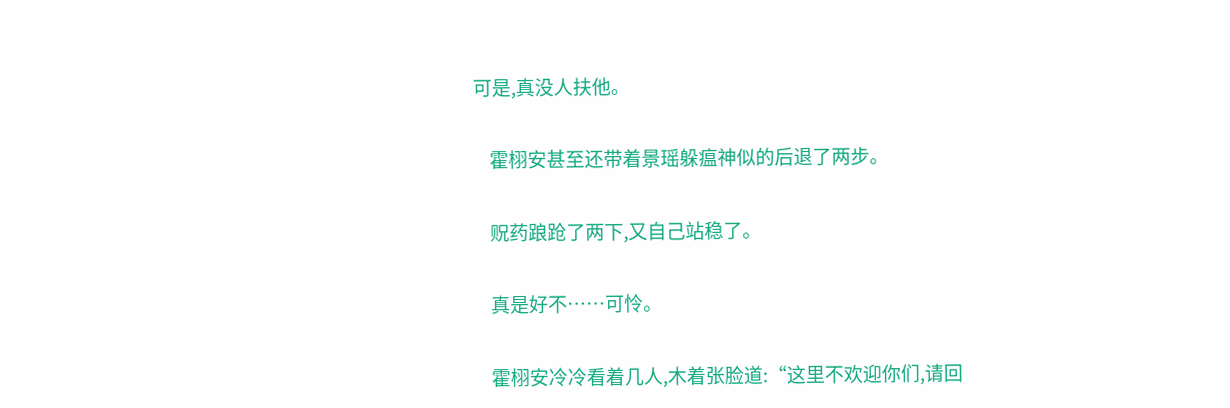可是,真没人扶他。

    霍栩安甚至还带着景瑶躲瘟神似的后退了两步。

    贶药踉跄了两下,又自己站稳了。

    真是好不……可怜。

    霍栩安冷冷看着几人,木着张脸道:“这里不欢迎你们,请回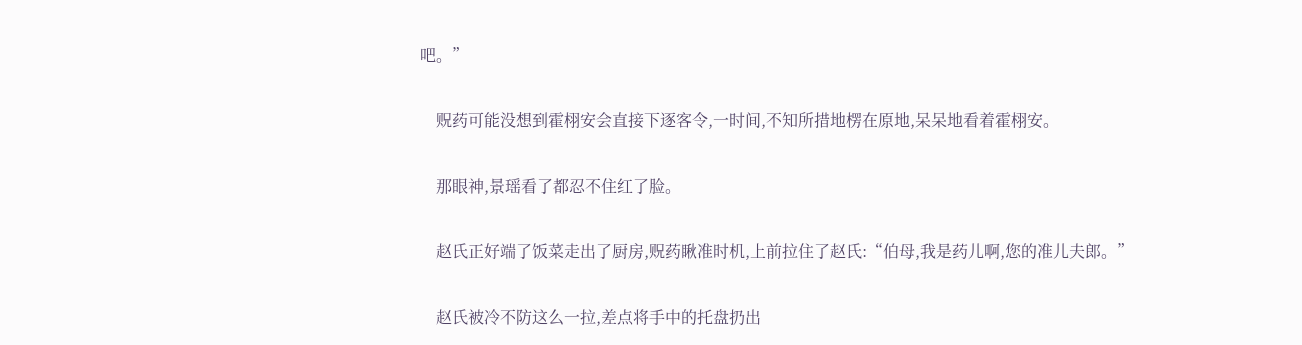吧。”

    贶药可能没想到霍栩安会直接下逐客令,一时间,不知所措地楞在原地,呆呆地看着霍栩安。

    那眼神,景瑶看了都忍不住红了脸。

    赵氏正好端了饭菜走出了厨房,贶药瞅准时机,上前拉住了赵氏:“伯母,我是药儿啊,您的准儿夫郎。”

    赵氏被冷不防这么一拉,差点将手中的托盘扔出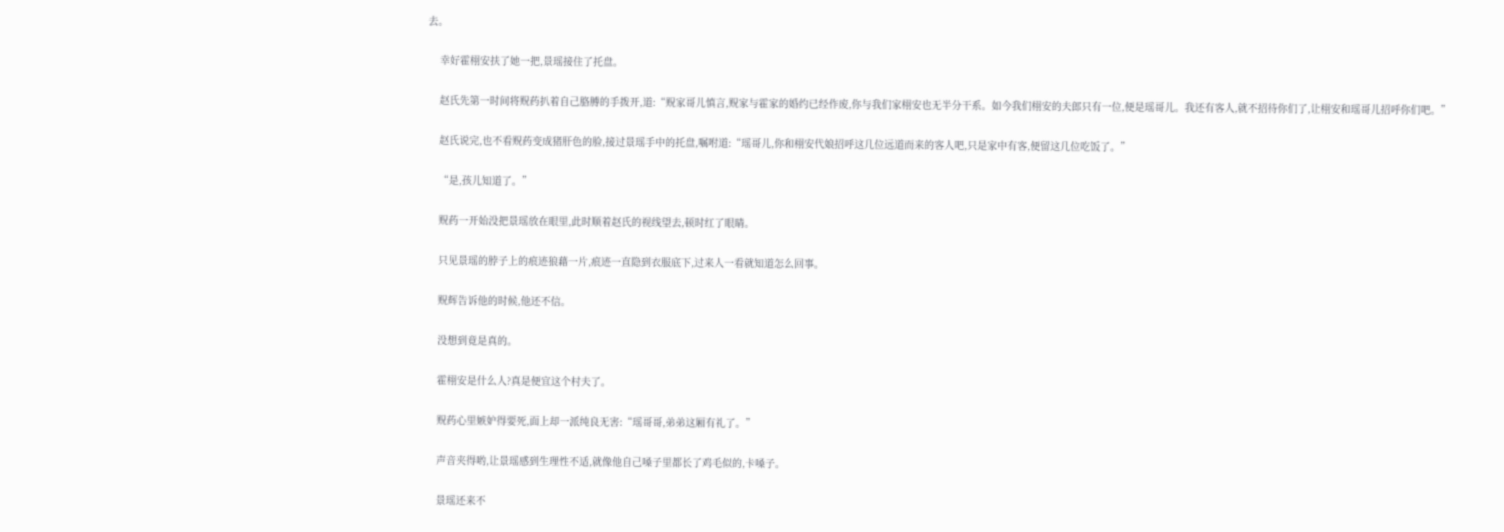去。

    幸好霍栩安扶了她一把,景瑶接住了托盘。

    赵氏先第一时间将贶药扒着自己胳膊的手拨开,道:“贶家哥儿慎言,贶家与霍家的婚约已经作废,你与我们家栩安也无半分干系。如今我们栩安的夫郎只有一位,便是瑶哥儿。我还有客人,就不招待你们了,让栩安和瑶哥儿招呼你们吧。”

    赵氏说完,也不看贶药变成猪肝色的脸,接过景瑶手中的托盘,嘱咐道:“瑶哥儿,你和栩安代娘招呼这几位远道而来的客人吧,只是家中有客,便留这几位吃饭了。”

    “是,孩儿知道了。”

    贶药一开始没把景瑶放在眼里,此时顺着赵氏的视线望去,顿时红了眼睛。

    只见景瑶的脖子上的痕迹狼藉一片,痕迹一直隐到衣服底下,过来人一看就知道怎么回事。

    贶辉告诉他的时候,他还不信。

    没想到竟是真的。

    霍栩安是什么人?真是便宜这个村夫了。

    贶药心里嫉妒得要死,面上却一派纯良无害:“瑶哥哥,弟弟这厢有礼了。”

    声音夹得哟,让景瑶感到生理性不适,就像他自己嗓子里都长了鸡毛似的,卡嗓子。

    景瑶还来不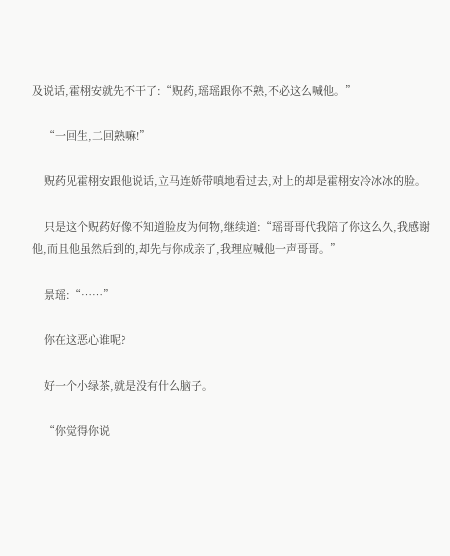及说话,霍栩安就先不干了:“贶药,瑶瑶跟你不熟,不必这么喊他。”

    “一回生,二回熟嘛!”

    贶药见霍栩安跟他说话,立马连娇带嗔地看过去,对上的却是霍栩安冷冰冰的脸。

    只是这个贶药好像不知道脸皮为何物,继续道:“瑶哥哥代我陪了你这么久,我感谢他,而且他虽然后到的,却先与你成亲了,我理应喊他一声哥哥。”

    景瑶:“……”

    你在这恶心谁呢?

    好一个小绿茶,就是没有什么脑子。

    “你觉得你说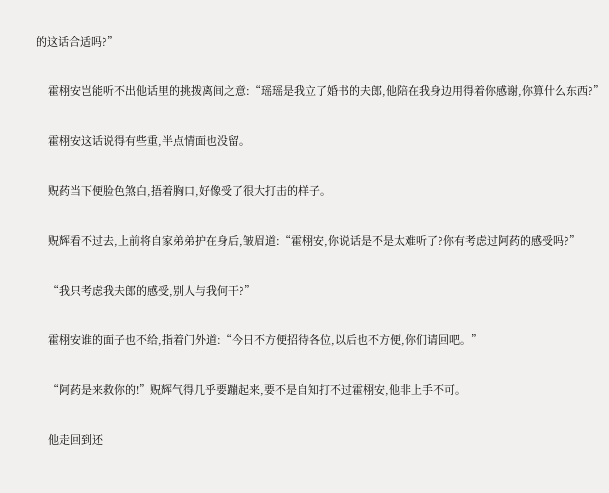的这话合适吗?”

    霍栩安岂能听不出他话里的挑拨离间之意:“瑶瑶是我立了婚书的夫郎,他陪在我身边用得着你感谢,你算什么东西?”

    霍栩安这话说得有些重,半点情面也没留。

    贶药当下便脸色煞白,捂着胸口,好像受了很大打击的样子。

    贶辉看不过去,上前将自家弟弟护在身后,皱眉道:“霍栩安,你说话是不是太难听了?你有考虑过阿药的感受吗?”

    “我只考虑我夫郎的感受,别人与我何干?”

    霍栩安谁的面子也不给,指着门外道:“今日不方便招待各位,以后也不方便,你们请回吧。”

    “阿药是来救你的!”贶辉气得几乎要蹦起来,要不是自知打不过霍栩安,他非上手不可。

    他走回到还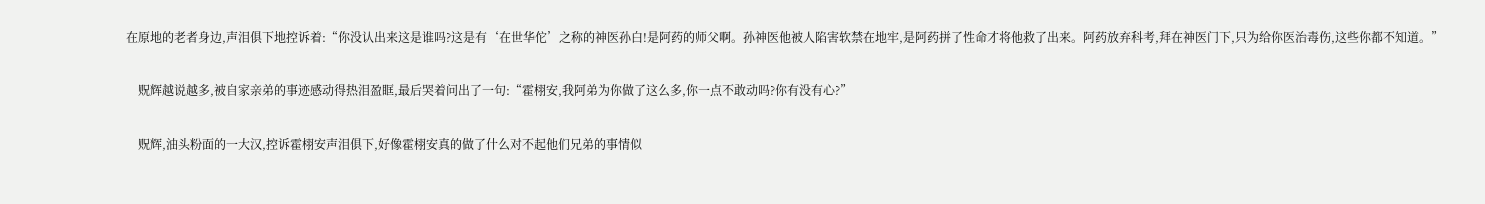在原地的老者身边,声泪俱下地控诉着:“你没认出来这是谁吗?这是有‘在世华佗’之称的神医孙白!是阿药的师父啊。孙神医他被人陷害软禁在地牢,是阿药拼了性命才将他救了出来。阿药放弃科考,拜在神医门下,只为给你医治毒伤,这些你都不知道。”

    贶辉越说越多,被自家亲弟的事迹感动得热泪盈眶,最后哭着问出了一句:“霍栩安,我阿弟为你做了这么多,你一点不敢动吗?你有没有心?”

    贶辉,油头粉面的一大汉,控诉霍栩安声泪俱下,好像霍栩安真的做了什么对不起他们兄弟的事情似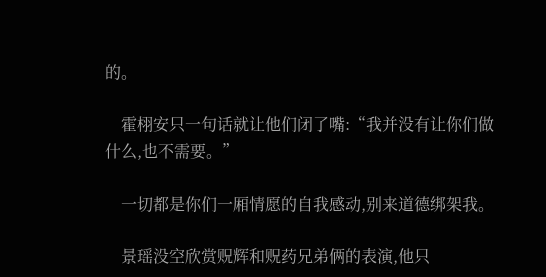的。

    霍栩安只一句话就让他们闭了嘴:“我并没有让你们做什么,也不需要。”

    一切都是你们一厢情愿的自我感动,别来道德绑架我。

    景瑶没空欣赏贶辉和贶药兄弟俩的表演,他只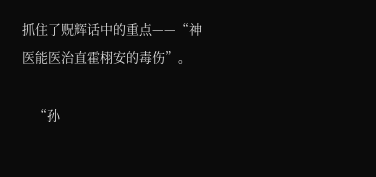抓住了贶辉话中的重点——“神医能医治直霍栩安的毒伤”。

    “孙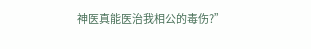神医真能医治我相公的毒伤?”